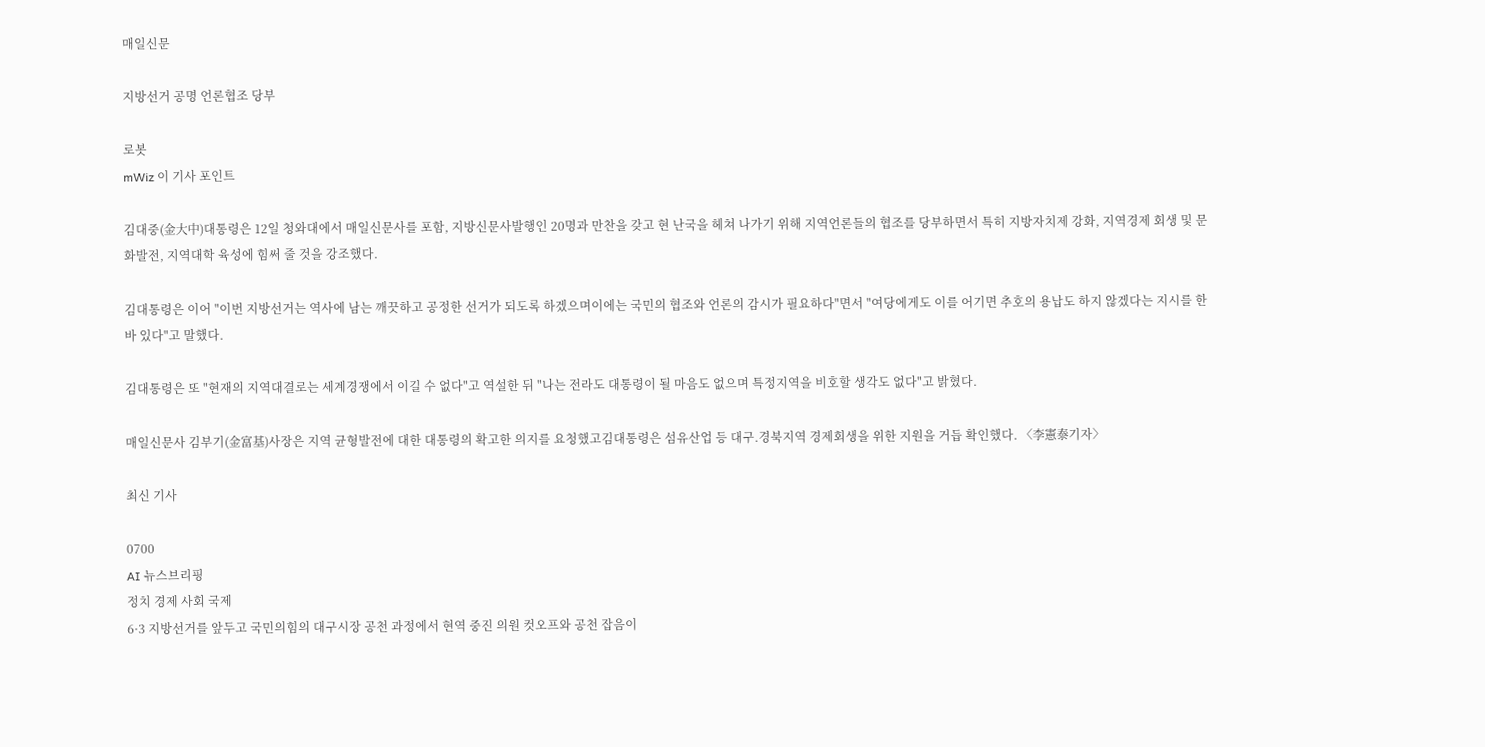매일신문

지방선거 공명 언론협조 당부

로봇
mWiz 이 기사 포인트

김대중(金大中)대통령은 12일 청와대에서 매일신문사를 포함, 지방신문사발행인 20명과 만찬을 갖고 현 난국을 헤쳐 나가기 위해 지역언론들의 협조를 당부하면서 특히 지방자치제 강화, 지역경제 회생 및 문화발전, 지역대학 육성에 힘써 줄 것을 강조했다.

김대통령은 이어 "이번 지방선거는 역사에 남는 깨끗하고 공정한 선거가 되도록 하겠으며이에는 국민의 협조와 언론의 감시가 필요하다"면서 "여당에게도 이를 어기면 추호의 용납도 하지 않겠다는 지시를 한 바 있다"고 말했다.

김대통령은 또 "현재의 지역대결로는 세계경쟁에서 이길 수 없다"고 역설한 뒤 "나는 전라도 대통령이 될 마음도 없으며 특정지역을 비호할 생각도 없다"고 밝혔다.

매일신문사 김부기(金富基)사장은 지역 균형발전에 대한 대통령의 확고한 의지를 요청했고김대통령은 섬유산업 등 대구.경북지역 경제회생을 위한 지원을 거듭 확인했다. 〈李憲泰기자〉

최신 기사

0700
AI 뉴스브리핑
정치 경제 사회 국제
6·3 지방선거를 앞두고 국민의힘의 대구시장 공천 과정에서 현역 중진 의원 컷오프와 공천 잡음이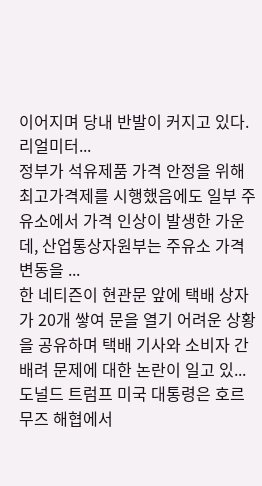이어지며 당내 반발이 커지고 있다. 리얼미터...
정부가 석유제품 가격 안정을 위해 최고가격제를 시행했음에도 일부 주유소에서 가격 인상이 발생한 가운데, 산업통상자원부는 주유소 가격 변동을 ...
한 네티즌이 현관문 앞에 택배 상자가 20개 쌓여 문을 열기 어려운 상황을 공유하며 택배 기사와 소비자 간 배려 문제에 대한 논란이 일고 있...
도널드 트럼프 미국 대통령은 호르무즈 해협에서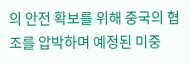의 안전 확보를 위해 중국의 협조를 압박하며 예정된 미중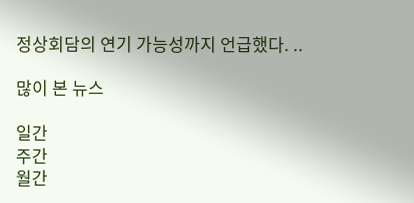정상회담의 연기 가능성까지 언급했다. ..

많이 본 뉴스

일간
주간
월간